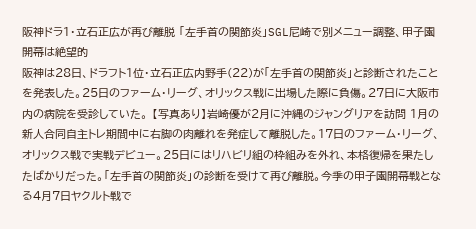阪神ドラ1・立石正広が再び離脱 「左手首の関節炎」SGL尼崎で別メニュー調整、甲子園開幕は絶望的
阪神は28日、ドラフト1位・立石正広内野手(22)が「左手首の関節炎」と診断されたことを発表した。25日のファーム・リーグ、オリックス戦に出場した際に負傷。27日に大阪市内の病院を受診していた。 【写真あり】岩崎優が2月に沖縄のジャングリアを訪問 1月の新人合同自主トレ期間中に右脚の肉離れを発症して離脱した。17日のファーム・リーグ、オリックス戦で実戦デビュー。25日にはリハビリ組の枠組みを外れ、本格復帰を果たしたばかりだった。「左手首の関節炎」の診断を受けて再び離脱。今季の甲子園開幕戦となる4月7日ヤクルト戦で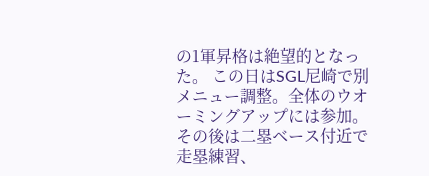の1軍昇格は絶望的となった。 この日はSGL尼崎で別メニュー調整。全体のウオーミングアップには参加。その後は二塁ベース付近で走塁練習、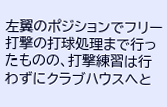左翼のポジションでフリー打撃の打球処理まで行ったものの、打撃練習は行わずにクラブハウスへと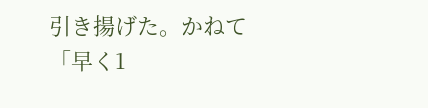引き揚げた。かねて「早く1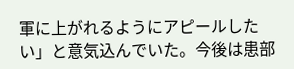軍に上がれるようにアピールしたい」と意気込んでいた。今後は患部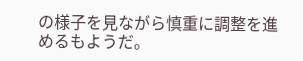の様子を見ながら慎重に調整を進めるもようだ。